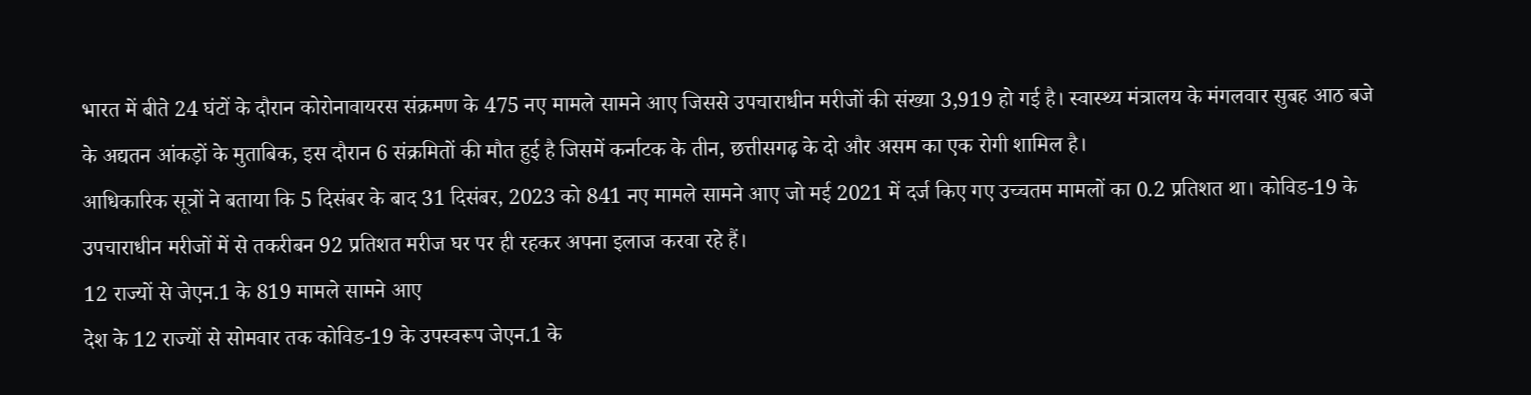भारत में बीते 24 घंटों के दौरान कोरोनावायरस संक्रमण के 475 नए मामले सामने आए जिससे उपचाराधीन मरीजों की संख्या 3,919 हो गई है। स्वास्थ्य मंत्रालय के मंगलवार सुबह आठ बजे के अद्यतन आंकड़ों के मुताबिक, इस दौरान 6 संक्रमितों की मौत हुई है जिसमें कर्नाटक के तीन, छत्तीसगढ़ के दो और असम का एक रोगी शामिल है।
आधिकारिक सूत्रों ने बताया कि 5 दिसंबर के बाद 31 दिसंबर, 2023 को 841 नए मामले सामने आए जो मई 2021 में दर्ज किए गए उच्चतम मामलों का 0.2 प्रतिशत था। कोविड-19 के उपचाराधीन मरीजों में से तकरीबन 92 प्रतिशत मरीज घर पर ही रहकर अपना इलाज करवा रहे हैं।
12 राज्यों से जेएन.1 के 819 मामले सामने आए
देश के 12 राज्यों से सोमवार तक कोविड-19 के उपस्वरूप जेएन.1 के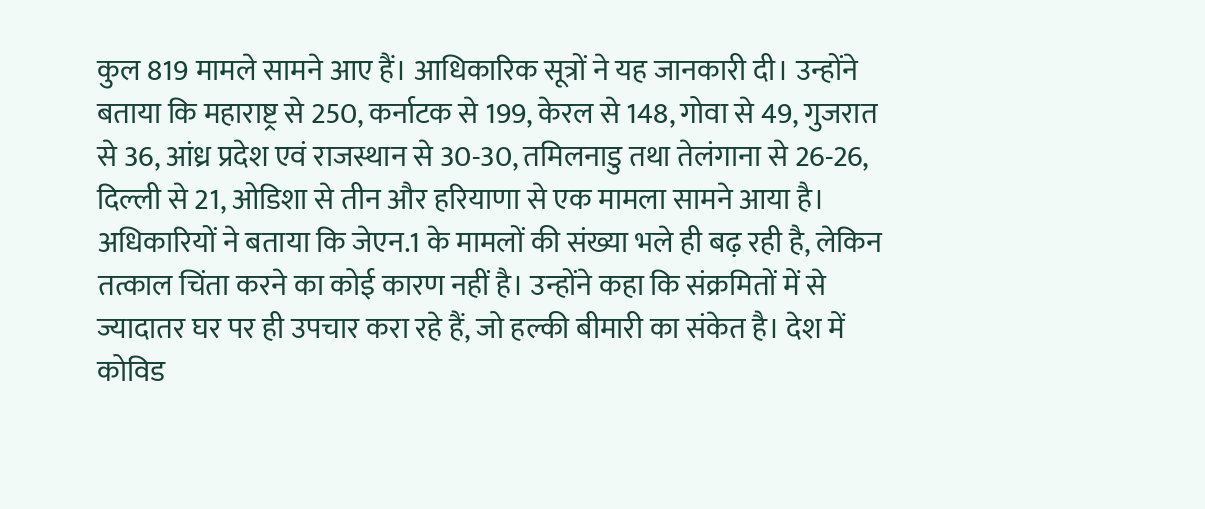कुल 819 मामले सामने आए हैं। आधिकारिक सूत्रों ने यह जानकारी दी। उन्होंने बताया कि महाराष्ट्र से 250, कर्नाटक से 199, केरल से 148, गोवा से 49, गुजरात से 36, आंध्र प्रदेश एवं राजस्थान से 30-30, तमिलनाडु तथा तेलंगाना से 26-26, दिल्ली से 21, ओडिशा से तीन और हरियाणा से एक मामला सामने आया है।
अधिकारियों ने बताया कि जेएन.1 के मामलों की संख्या भले ही बढ़ रही है, लेकिन तत्काल चिंता करने का कोई कारण नहीं है। उन्होंने कहा कि संक्रमितों में से ज्यादातर घर पर ही उपचार करा रहे हैं, जो हल्की बीमारी का संकेत है। देश में कोविड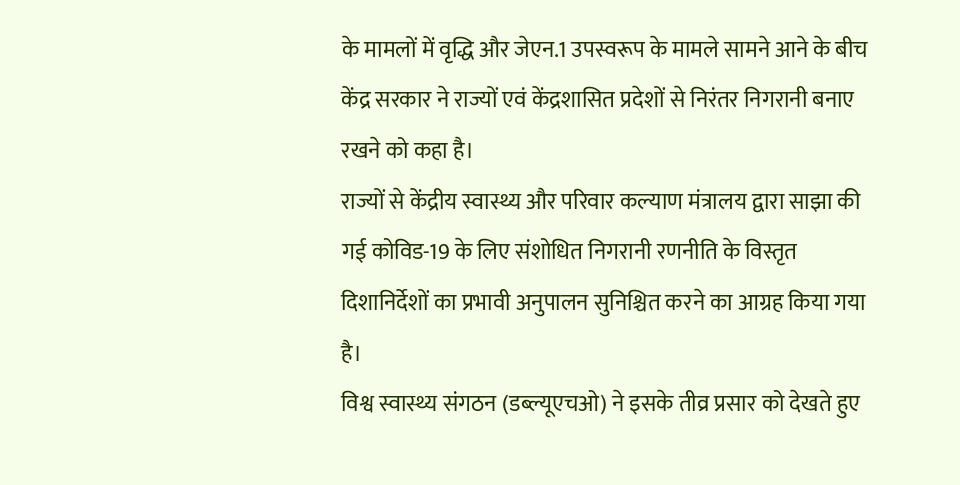के मामलों में वृद्धि और जेएन.1 उपस्वरूप के मामले सामने आने के बीच केंद्र सरकार ने राज्यों एवं केंद्रशासित प्रदेशों से निरंतर निगरानी बनाए रखने को कहा है।
राज्यों से केंद्रीय स्वास्थ्य और परिवार कल्याण मंत्रालय द्वारा साझा की गई कोविड-19 के लिए संशोधित निगरानी रणनीति के विस्तृत दिशानिर्देशों का प्रभावी अनुपालन सुनिश्चित करने का आग्रह किया गया है।
विश्व स्वास्थ्य संगठन (डब्ल्यूएचओ) ने इसके तीव्र प्रसार को देखते हुए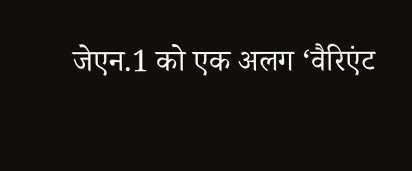जेएन.1 को एक अलग ‘वैरिएंट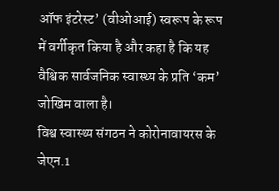ऑफ इंटरेस्ट’ (वीओआई) स्वरूप के रूप में वर्गीकृत किया है और कहा है कि यह वैश्विक सार्वजनिक स्वास्थ्य के प्रति ‘कम’ जोखिम वाला है।
विश्व स्वास्थ्य संगठन ने कोरोनावायरस के जेएन.1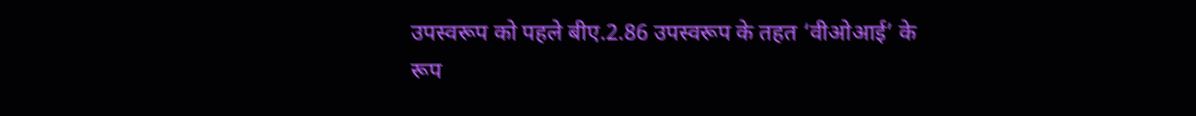उपस्वरूप को पहले बीए.2.86 उपस्वरूप के तहत ‘वीओआई’ के रूप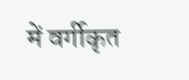में वर्गीकृत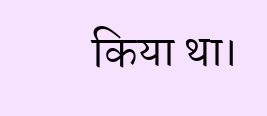किया था।